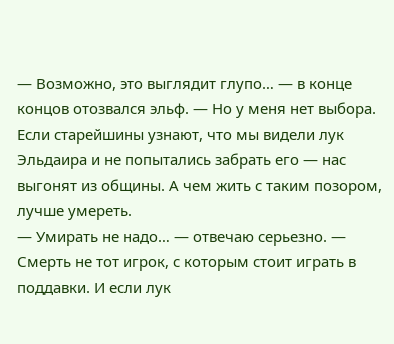— Возможно, это выглядит глупо… — в конце концов отозвался эльф. — Но у меня нет выбора. Если старейшины узнают, что мы видели лук Эльдаира и не попытались забрать его — нас выгонят из общины. А чем жить с таким позором, лучше умереть.
— Умирать не надо… — отвечаю серьезно. — Смерть не тот игрок, с которым стоит играть в поддавки. И если лук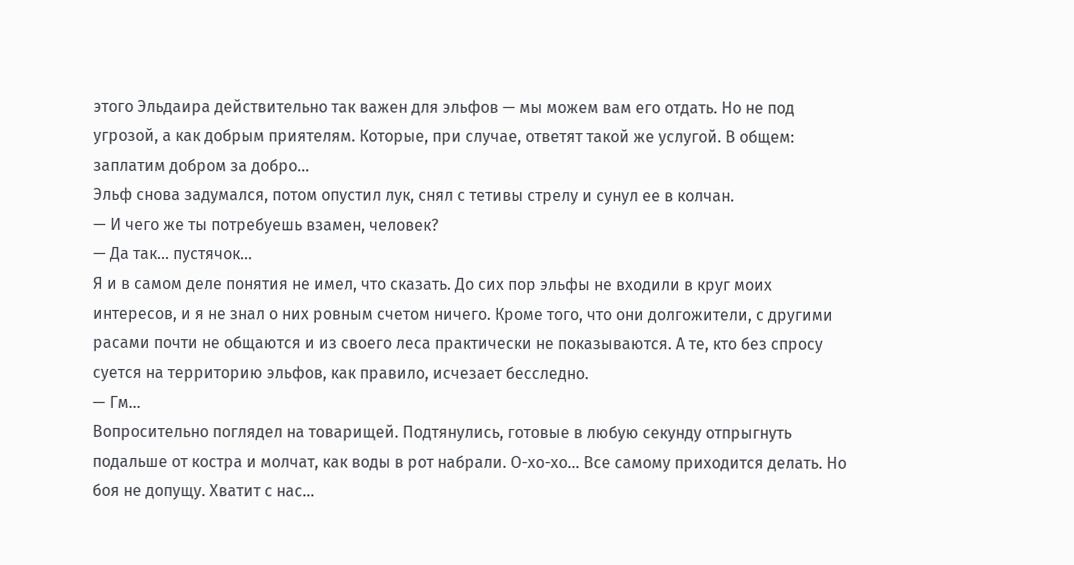этого Эльдаира действительно так важен для эльфов — мы можем вам его отдать. Но не под угрозой, а как добрым приятелям. Которые, при случае, ответят такой же услугой. В общем: заплатим добром за добро…
Эльф снова задумался, потом опустил лук, снял с тетивы стрелу и сунул ее в колчан.
— И чего же ты потребуешь взамен, человек?
— Да так… пустячок…
Я и в самом деле понятия не имел, что сказать. До сих пор эльфы не входили в круг моих интересов, и я не знал о них ровным счетом ничего. Кроме того, что они долгожители, с другими расами почти не общаются и из своего леса практически не показываются. А те, кто без спросу суется на территорию эльфов, как правило, исчезает бесследно.
— Гм…
Вопросительно поглядел на товарищей. Подтянулись, готовые в любую секунду отпрыгнуть подальше от костра и молчат, как воды в рот набрали. О-хо-хо… Все самому приходится делать. Но боя не допущу. Хватит с нас…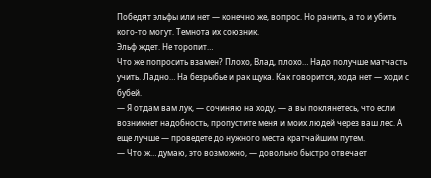Победят эльфы или нет — конечно же, вопрос. Но ранить, а то и убить кого-то могут. Темнота их союзник.
Эльф ждет. Не торопит…
Что же попросить взамен? Плохо, Влад, плохо… Надо получше матчасть учить. Ладно… На безрыбье и рак щука. Как говорится, хода нет — ходи с бубей.
— Я отдам вам лук, — сочиняю на ходу, — а вы поклянетесь, что если возникнет надобность, пропустите меня и моих людей через ваш лес. А еще лучше — проведете до нужного места кратчайшим путем.
— Что ж… думаю, это возможно, — довольно быстро отвечает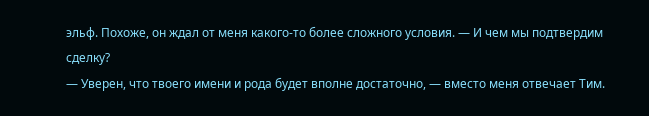эльф. Похоже, он ждал от меня какого-то более сложного условия. — И чем мы подтвердим сделку?
— Уверен, что твоего имени и рода будет вполне достаточно, — вместо меня отвечает Тим.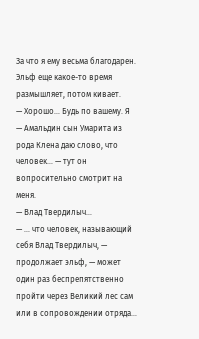За что я ему весьма благодарен.
Эльф еще какое-то время размышляет, потом кивает.
— Хорошо… Будь по вашему. Я — Амальдин сын Умарита из рода Клена даю слово, что человек… — тут он вопросительно смотрит на меня.
— Влад Твердилыч…
— … что человек, называющий себя Влад Твердилыч, — продолжает эльф, — может один раз беспрепятственно пройти через Великий лес сам или в сопровождении отряда…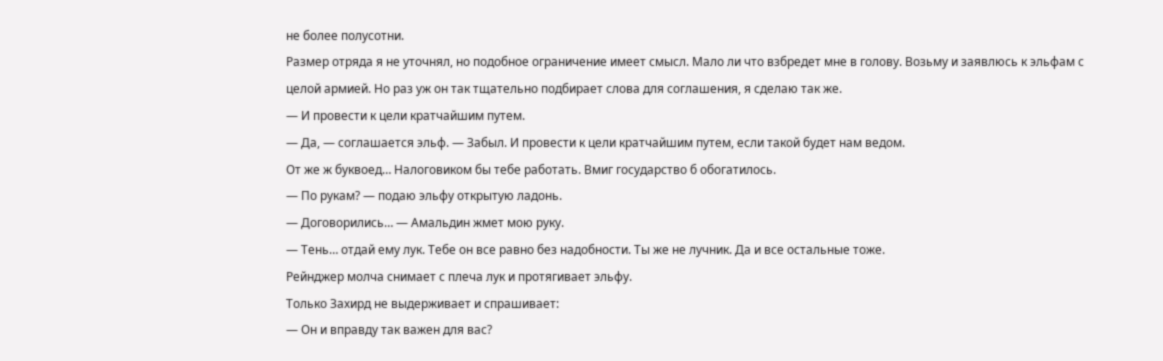не более полусотни.
Размер отряда я не уточнял, но подобное ограничение имеет смысл. Мало ли что взбредет мне в голову. Возьму и заявлюсь к эльфам с целой армией. Но раз уж он так тщательно подбирает слова для соглашения, я сделаю так же.
— И провести к цели кратчайшим путем.
— Да, — соглашается эльф. — Забыл. И провести к цели кратчайшим путем, если такой будет нам ведом.
От же ж буквоед… Налоговиком бы тебе работать. Вмиг государство б обогатилось.
— По рукам? — подаю эльфу открытую ладонь.
— Договорились… — Амальдин жмет мою руку.
— Тень… отдай ему лук. Тебе он все равно без надобности. Ты же не лучник. Да и все остальные тоже.
Рейнджер молча снимает с плеча лук и протягивает эльфу.
Только Захирд не выдерживает и спрашивает:
— Он и вправду так важен для вас?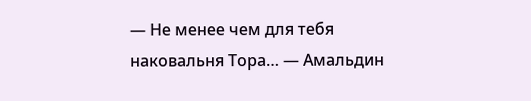— Не менее чем для тебя наковальня Тора… — Амальдин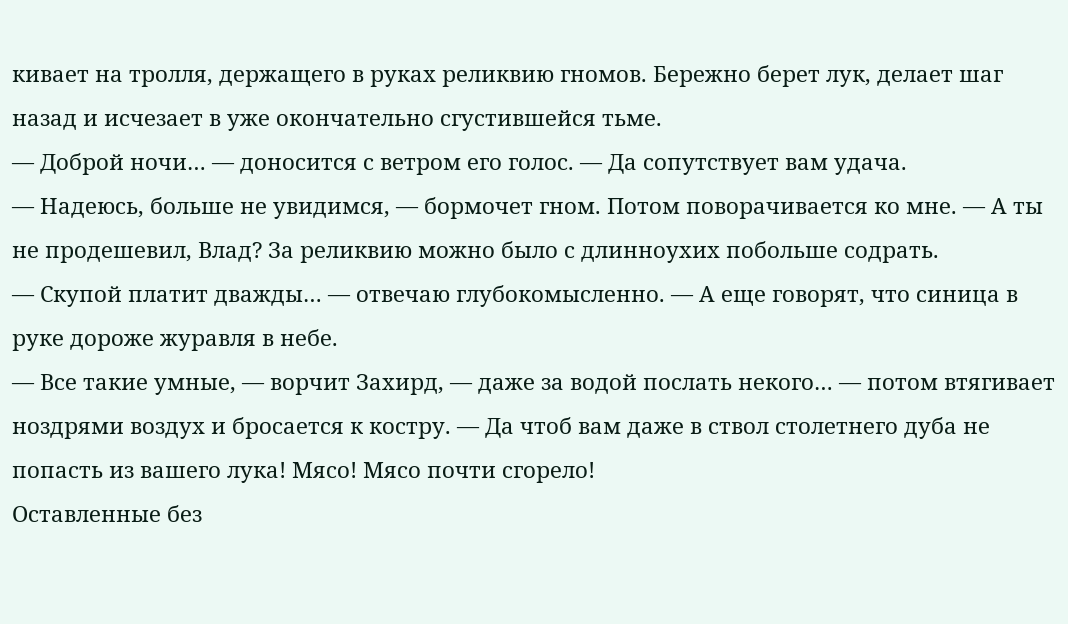кивает на тролля, держащего в руках реликвию гномов. Бережно берет лук, делает шаг назад и исчезает в уже окончательно сгустившейся тьме.
— Доброй ночи… — доносится с ветром его голос. — Да сопутствует вам удача.
— Надеюсь, больше не увидимся, — бормочет гном. Потом поворачивается ко мне. — А ты не продешевил, Влад? За реликвию можно было с длинноухих побольше содрать.
— Скупой платит дважды… — отвечаю глубокомысленно. — А еще говорят, что синица в руке дороже журавля в небе.
— Все такие умные, — ворчит Захирд, — даже за водой послать некого… — потом втягивает ноздрями воздух и бросается к костру. — Да чтоб вам даже в ствол столетнего дуба не попасть из вашего лука! Мясо! Мясо почти сгорело!
Оставленные без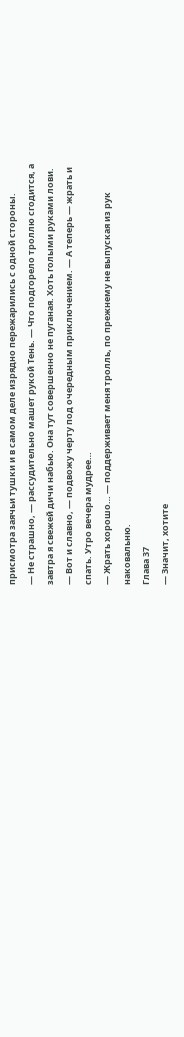присмотра заячьи тушки и в самом деле изрядно пережарились с одной стороны.
— Не страшно, — рассудительно машет рукой Тень. — Что подгорело троллю сгодится, а завтра я свежей дичи набью. Она тут совершенно не пуганая. Хоть голыми руками лови.
— Вот и славно, — подвожу черту под очередным приключением. — А теперь — жрать и спать. Утро вечера мудрее…
— Жрать хорошо… — поддерживает меня тролль, по прежнему не выпуская из рук наковальню.
Глава 37
— Значит, хотите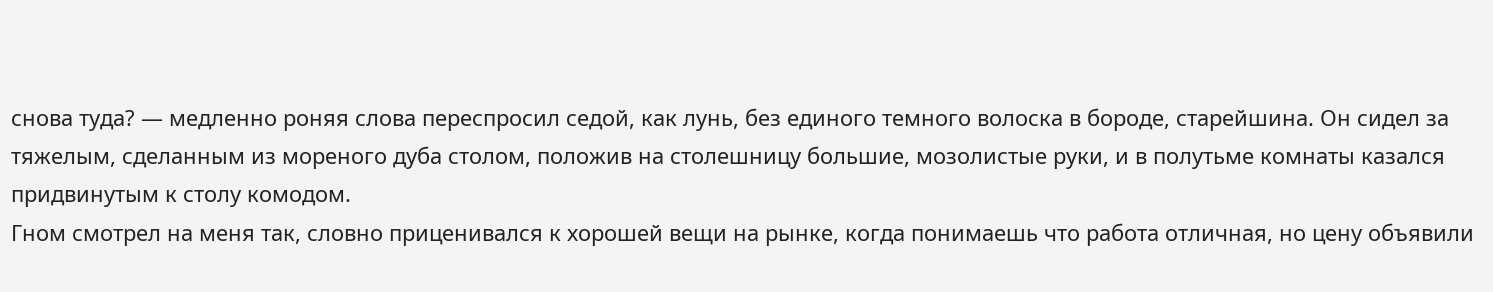снова туда? — медленно роняя слова переспросил седой, как лунь, без единого темного волоска в бороде, старейшина. Он сидел за тяжелым, сделанным из мореного дуба столом, положив на столешницу большие, мозолистые руки, и в полутьме комнаты казался придвинутым к столу комодом.
Гном смотрел на меня так, словно приценивался к хорошей вещи на рынке, когда понимаешь что работа отличная, но цену объявили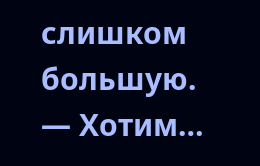слишком большую.
— Хотим…